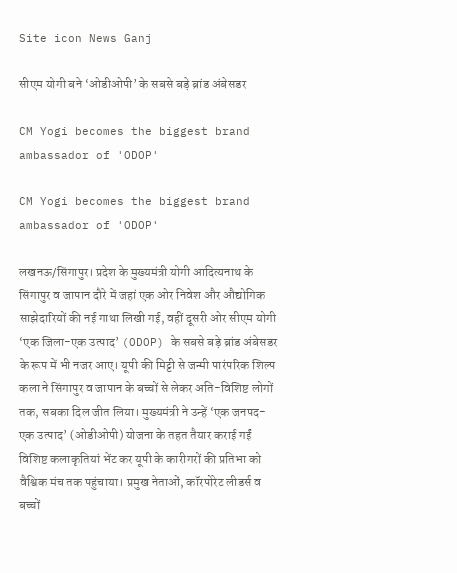Site icon News Ganj

सीएम योगी बने ‘ओडीओपी’ के सबसे बड़े ब्रांड अंबेसडर

CM Yogi becomes the biggest brand ambassador of 'ODOP'

CM Yogi becomes the biggest brand ambassador of 'ODOP'

लखनऊ/सिंगापुर। प्रदेश के मुख्यमंत्री योगी आदित्यनाथ के सिंगापुर व जापान दौरे में जहां एक ओर निवेश और औद्योगिक साझेदारियों की नई गाथा लिखी गई, वहीं दूसरी ओर सीएम योगी ‘एक जिला-एक उत्पाद’ (ODOP) के सबसे बड़े ब्रांड अंबेसडर के रूप में भी नजर आए। यूपी की मिट्टी से जन्मी पारंपरिक शिल्प कला ने सिंगापुर व जापान के बच्चों से लेकर अति-विशिष्ट लोगों तक, सबका दिल जीत लिया। मुख्यमंत्री ने उन्हें ‘एक जनपद-एक उत्पाद’ (ओडीओपी) योजना के तहत तैयार कराई गईं विशिष्ट कलाकृतियां भेंट कर यूपी के कारीगरों की प्रतिभा को वैश्विक मंच तक पहुंचाया। प्रमुख नेताओं, कॉरपोरेट लीडर्स व बच्चों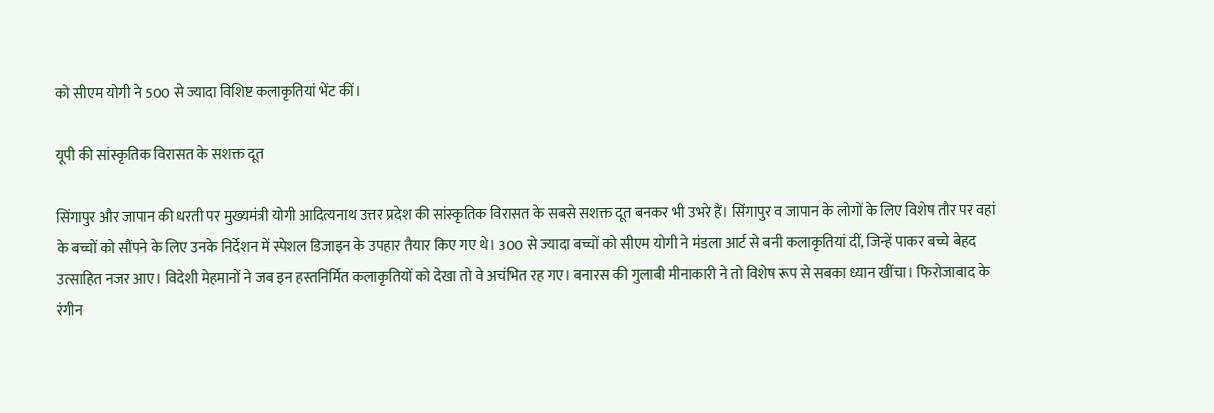को सीएम योगी ने 500 से ज्यादा विशिष्ट कलाकृतियां भेंट कीं।

यूपी की सांस्कृतिक विरासत के सशक्त दूत

सिंगापुर और जापान की धरती पर मुख्यमंत्री योगी आदित्यनाथ उत्तर प्रदेश की सांस्कृतिक विरासत के सबसे सशक्त दूत बनकर भी उभरे हैं। सिंगापुर व जापान के लोगों के लिए विशेष तौर पर वहां के बच्चों को सौंपने के लिए उनके निर्देशन में स्पेशल डिजाइन के उपहार तैयार किए गए थे। 300 से ज्यादा बच्चों को सीएम योगी ने मंडला आर्ट से बनी कलाकृतियां दीं, जिन्हें पाकर बच्चे बेहद उत्साहित नजर आए। विदेशी मेहमानों ने जब इन हस्तनिर्मित कलाकृतियों को देखा तो वे अचंभित रह गए। बनारस की गुलाबी मीनाकारी ने तो विशेष रूप से सबका ध्यान खींचा। फिरोजाबाद के रंगीन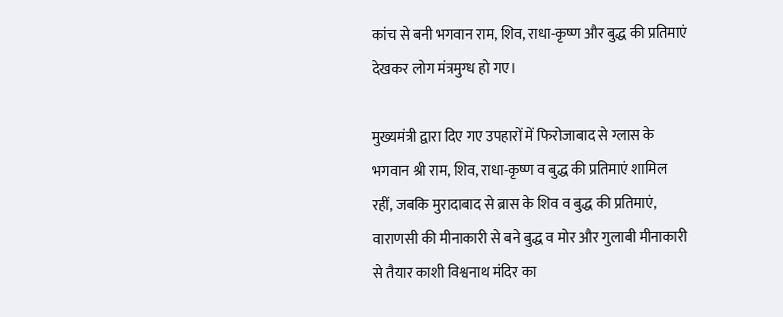कांच से बनी भगवान राम, शिव, राधा-कृष्ण और बुद्ध की प्रतिमाएं देखकर लोग मंत्रमुग्ध हो गए।

मुख्यमंत्री द्वारा दिए गए उपहारों में फिरोजाबाद से ग्लास के भगवान श्री राम, शिव, राधा-कृष्ण व बुद्ध की प्रतिमाएं शामिल रहीं, जबकि मुरादाबाद से ब्रास के शिव व बुद्ध की प्रतिमाएं, वाराणसी की मीनाकारी से बने बुद्ध व मोर और गुलाबी मीनाकारी से तैयार काशी विश्वनाथ मंदिर का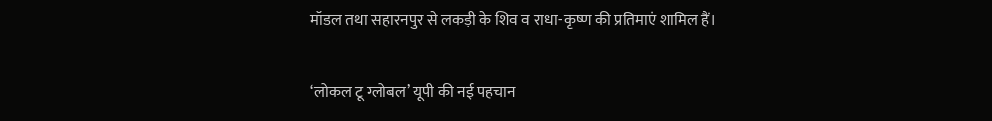मॉडल तथा सहारनपुर से लकड़ी के शिव व राधा-कृष्ण की प्रतिमाएं शामिल हैं।

‘लोकल टू ग्लोबल’ यूपी की नई पहचान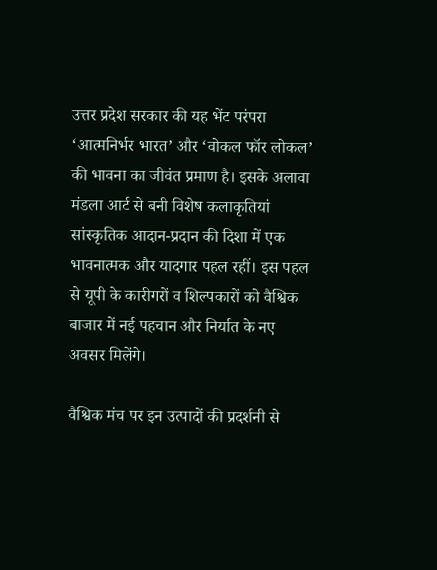उत्तर प्रदेश सरकार की यह भेंट परंपरा ‘आत्मनिर्भर भारत’ और ‘वोकल फॉर लोकल’ की भावना का जीवंत प्रमाण है। इसके अलावा मंडला आर्ट से बनी विशेष कलाकृतियां सांस्कृतिक आदान-प्रदान की दिशा में एक भावनात्मक और यादगार पहल रहीं। इस पहल से यूपी के कारीगरों व शिल्पकारों को वैश्विक बाजार में नई पहचान और निर्यात के नए अवसर मिलेंगे।

वैश्विक मंच पर इन उत्पादों की प्रदर्शनी से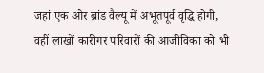जहां एक ओर ब्रांड वैल्यू में अभूतपूर्व वृद्धि होगी, वहीं लाखों कारीगर परिवारों की आजीविका को भी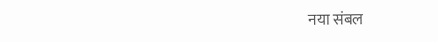नया संबल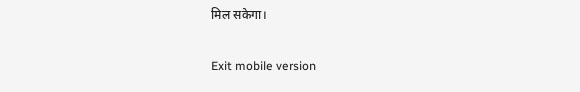मिल सकेगा।

Exit mobile version